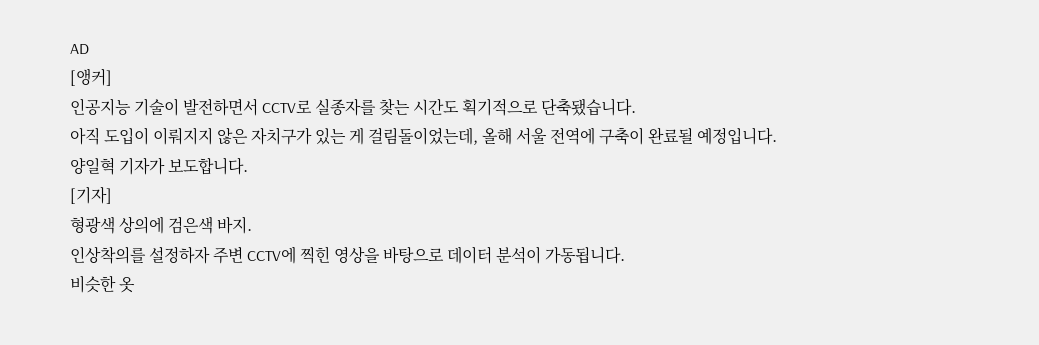AD
[앵커]
인공지능 기술이 발전하면서 CCTV로 실종자를 찾는 시간도 획기적으로 단축됐습니다.
아직 도입이 이뤄지지 않은 자치구가 있는 게 걸림돌이었는데, 올해 서울 전역에 구축이 완료될 예정입니다.
양일혁 기자가 보도합니다.
[기자]
형광색 상의에 검은색 바지.
인상착의를 설정하자 주변 CCTV에 찍힌 영상을 바탕으로 데이터 분석이 가동됩니다.
비슷한 옷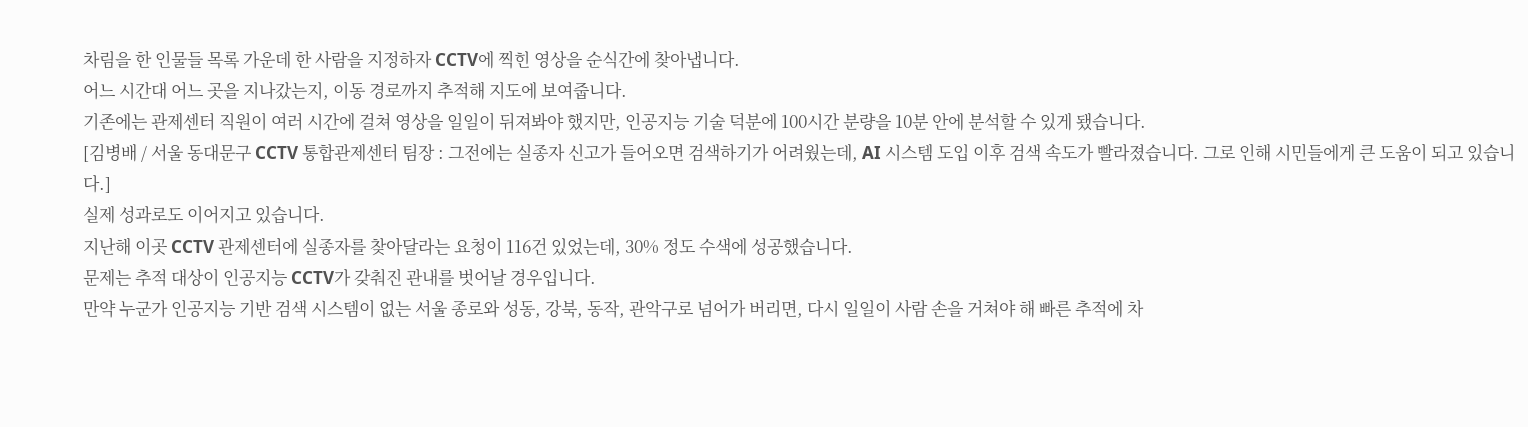차림을 한 인물들 목록 가운데 한 사람을 지정하자 CCTV에 찍힌 영상을 순식간에 찾아냅니다.
어느 시간대 어느 곳을 지나갔는지, 이동 경로까지 추적해 지도에 보여줍니다.
기존에는 관제센터 직원이 여러 시간에 걸쳐 영상을 일일이 뒤져봐야 했지만, 인공지능 기술 덕분에 100시간 분량을 10분 안에 분석할 수 있게 됐습니다.
[김병배 / 서울 동대문구 CCTV 통합관제센터 팀장 : 그전에는 실종자 신고가 들어오면 검색하기가 어려웠는데, AI 시스템 도입 이후 검색 속도가 빨라졌습니다. 그로 인해 시민들에게 큰 도움이 되고 있습니다.]
실제 성과로도 이어지고 있습니다.
지난해 이곳 CCTV 관제센터에 실종자를 찾아달라는 요청이 116건 있었는데, 30% 정도 수색에 성공했습니다.
문제는 추적 대상이 인공지능 CCTV가 갖춰진 관내를 벗어날 경우입니다.
만약 누군가 인공지능 기반 검색 시스템이 없는 서울 종로와 성동, 강북, 동작, 관악구로 넘어가 버리면, 다시 일일이 사람 손을 거쳐야 해 빠른 추적에 차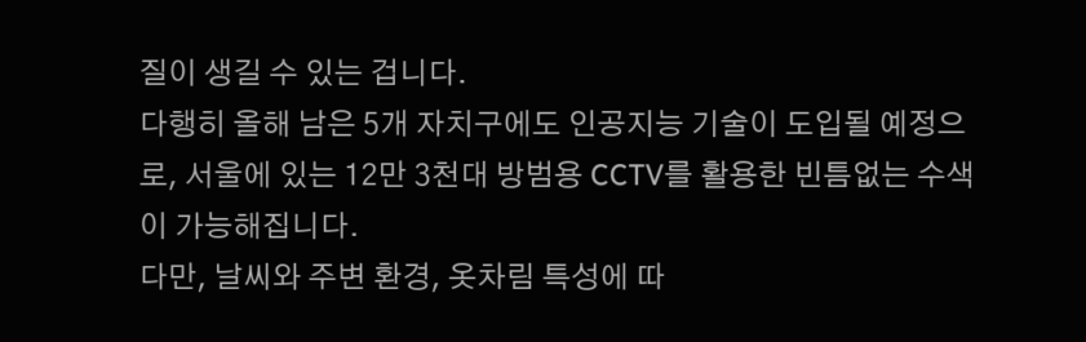질이 생길 수 있는 겁니다.
다행히 올해 남은 5개 자치구에도 인공지능 기술이 도입될 예정으로, 서울에 있는 12만 3천대 방범용 CCTV를 활용한 빈틈없는 수색이 가능해집니다.
다만, 날씨와 주변 환경, 옷차림 특성에 따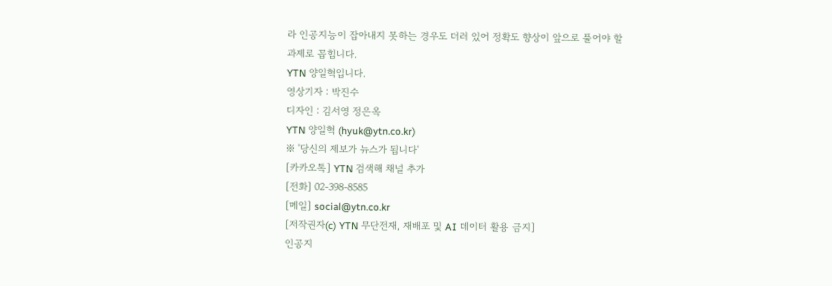라 인공지능이 잡아내지 못하는 경우도 더러 있어 정확도 향상이 앞으로 풀어야 할 과제로 꼽힙니다.
YTN 양일혁입니다.
영상기자 : 박진수
디자인 : 김서영 정은옥
YTN 양일혁 (hyuk@ytn.co.kr)
※ '당신의 제보가 뉴스가 됩니다'
[카카오톡] YTN 검색해 채널 추가
[전화] 02-398-8585
[메일] social@ytn.co.kr
[저작권자(c) YTN 무단전재, 재배포 및 AI 데이터 활용 금지]
인공지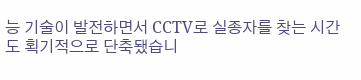능 기술이 발전하면서 CCTV로 실종자를 찾는 시간도 획기적으로 단축됐습니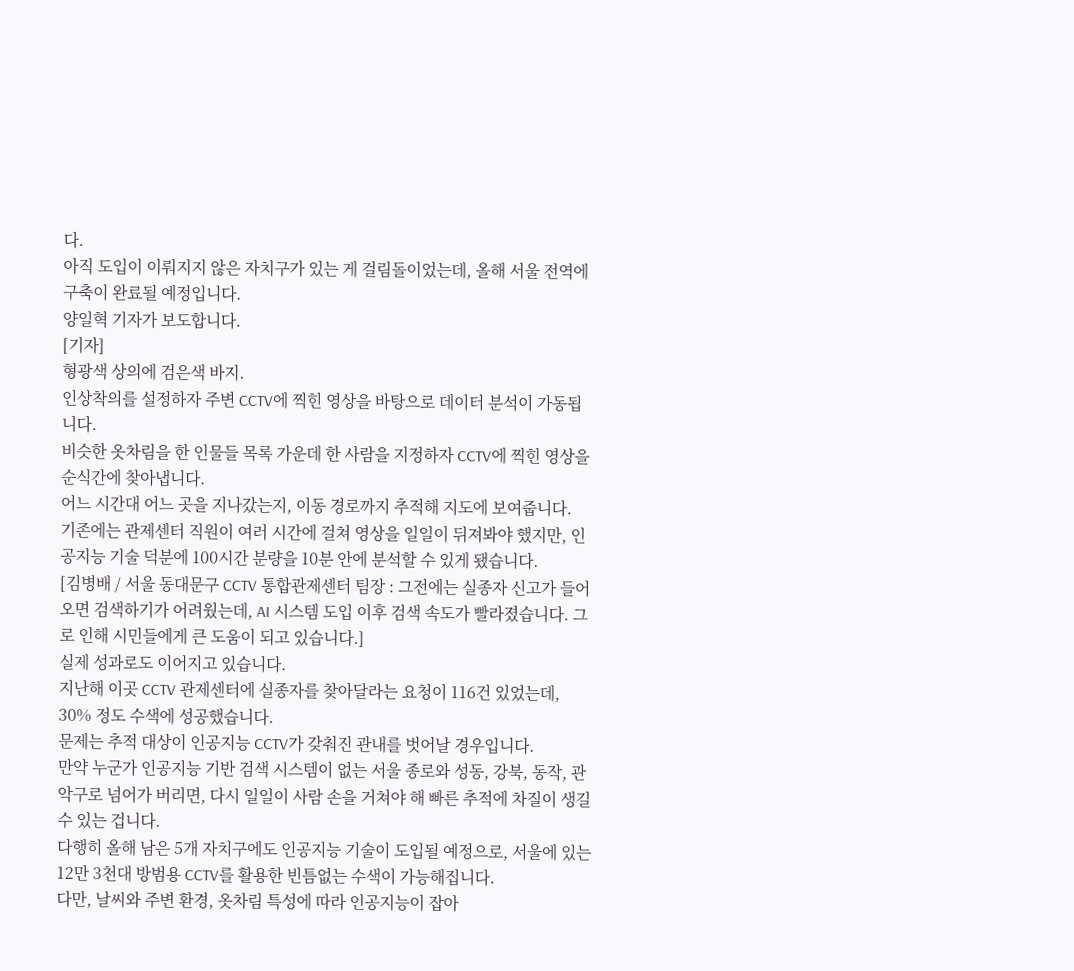다.
아직 도입이 이뤄지지 않은 자치구가 있는 게 걸림돌이었는데, 올해 서울 전역에 구축이 완료될 예정입니다.
양일혁 기자가 보도합니다.
[기자]
형광색 상의에 검은색 바지.
인상착의를 설정하자 주변 CCTV에 찍힌 영상을 바탕으로 데이터 분석이 가동됩니다.
비슷한 옷차림을 한 인물들 목록 가운데 한 사람을 지정하자 CCTV에 찍힌 영상을 순식간에 찾아냅니다.
어느 시간대 어느 곳을 지나갔는지, 이동 경로까지 추적해 지도에 보여줍니다.
기존에는 관제센터 직원이 여러 시간에 걸쳐 영상을 일일이 뒤져봐야 했지만, 인공지능 기술 덕분에 100시간 분량을 10분 안에 분석할 수 있게 됐습니다.
[김병배 / 서울 동대문구 CCTV 통합관제센터 팀장 : 그전에는 실종자 신고가 들어오면 검색하기가 어려웠는데, AI 시스템 도입 이후 검색 속도가 빨라졌습니다. 그로 인해 시민들에게 큰 도움이 되고 있습니다.]
실제 성과로도 이어지고 있습니다.
지난해 이곳 CCTV 관제센터에 실종자를 찾아달라는 요청이 116건 있었는데, 30% 정도 수색에 성공했습니다.
문제는 추적 대상이 인공지능 CCTV가 갖춰진 관내를 벗어날 경우입니다.
만약 누군가 인공지능 기반 검색 시스템이 없는 서울 종로와 성동, 강북, 동작, 관악구로 넘어가 버리면, 다시 일일이 사람 손을 거쳐야 해 빠른 추적에 차질이 생길 수 있는 겁니다.
다행히 올해 남은 5개 자치구에도 인공지능 기술이 도입될 예정으로, 서울에 있는 12만 3천대 방범용 CCTV를 활용한 빈틈없는 수색이 가능해집니다.
다만, 날씨와 주변 환경, 옷차림 특성에 따라 인공지능이 잡아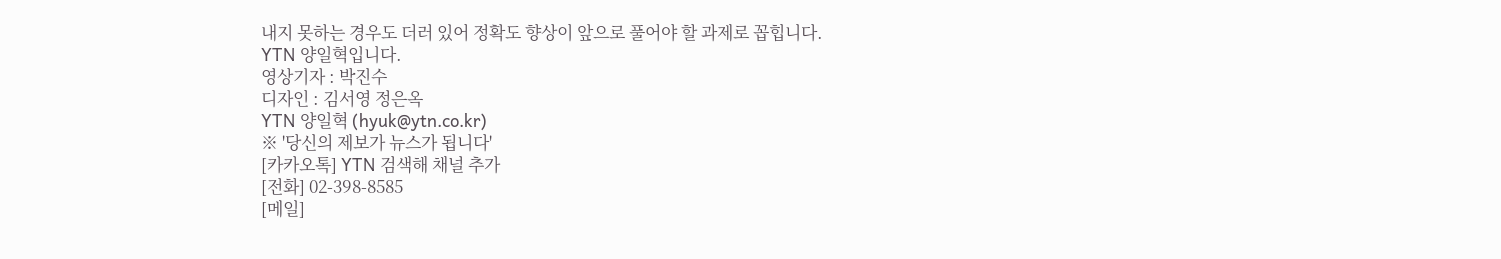내지 못하는 경우도 더러 있어 정확도 향상이 앞으로 풀어야 할 과제로 꼽힙니다.
YTN 양일혁입니다.
영상기자 : 박진수
디자인 : 김서영 정은옥
YTN 양일혁 (hyuk@ytn.co.kr)
※ '당신의 제보가 뉴스가 됩니다'
[카카오톡] YTN 검색해 채널 추가
[전화] 02-398-8585
[메일]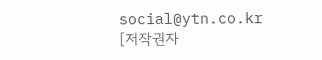social@ytn.co.kr
[저작권자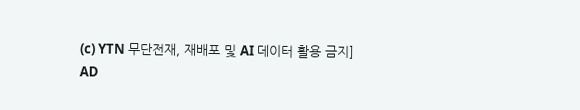(c) YTN 무단전재, 재배포 및 AI 데이터 활용 금지]
AD